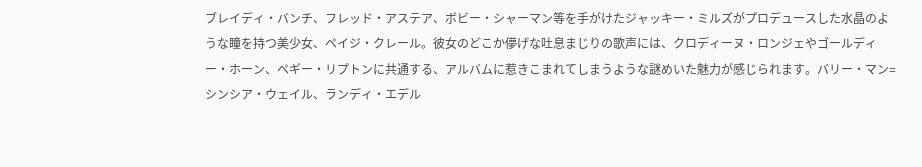ブレイディ・バンチ、フレッド・アステア、ボビー・シャーマン等を手がけたジャッキー・ミルズがプロデュースした水晶のような瞳を持つ美少女、ペイジ・クレール。彼女のどこか儚げな吐息まじりの歌声には、クロディーヌ・ロンジェやゴールディー・ホーン、ペギー・リプトンに共通する、アルバムに惹きこまれてしまうような謎めいた魅力が感じられます。バリー・マン=シンシア・ウェイル、ランディ・エデル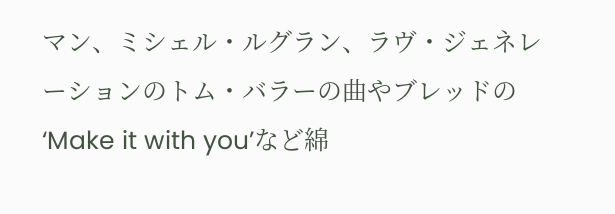マン、ミシェル・ルグラン、ラヴ・ジェネレーションのトム・バラーの曲やブレッドの‘Make it with you’など綿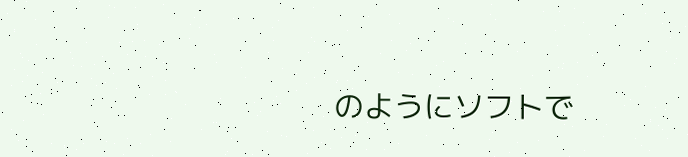のようにソフトで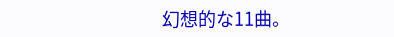幻想的な11曲。